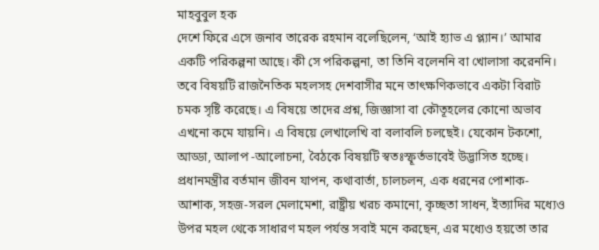মাহবুবুল হক
দেশে ফিরে এসে জনাব তারেক রহমান বলেছিলেন, ‘আই হ্যাভ এ প্ল্যান।’ আমার একটি পরিকল্পনা আছে। কী সে পরিকল্পনা, তা তিনি বলেননি বা খোলাসা করেননি। তবে বিষয়টি রাজনৈতিক মহলসহ দেশবাসীর মনে তাৎক্ষণিকভাবে একটা বিরাট চমক সৃষ্টি করেছে। এ বিষয়ে তাদের প্রশ্ন, জিজ্ঞাসা বা কৌতূহলের কোনো অভাব এখনো কমে যায়নি। এ বিষয়ে লেখালেখি বা বলাবলি চলছেই। যেকোন টকশো, আড্ডা, আলাপ -আলোচনা, বৈঠকে বিষয়টি স্বতঃস্ফূর্তভাবেই উদ্ভাসিত হচ্ছে। প্রধানমন্ত্রীর বর্তমান জীবন যাপন, কথাবার্তা, চালচলন, এক ধরনের পোশাক-আশাক, সহজ-সরল মেলামেশা, রাষ্ট্রীয় খরচ কমানো, কৃচ্ছতা সাধন, ইত্যাদির মধ্যেও উপর মহল থেকে সাধারণ মহল পর্যন্ত সবাই মনে করছেন, এর মধ্যেও হয়তো তার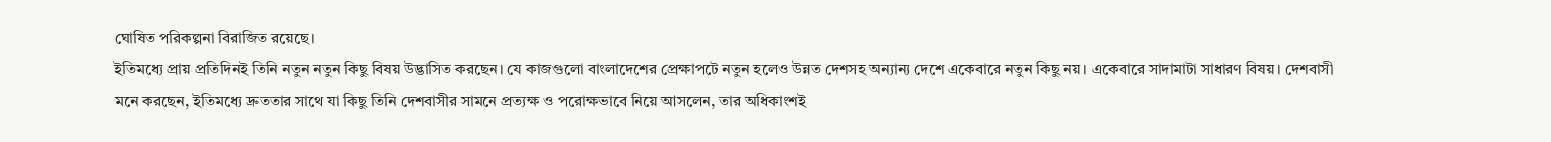ঘোষিত পরিকল্পনা বিরাজিত রয়েছে।
ইতিমধ্যে প্রায় প্রতিদিনই তিনি নতুন নতুন কিছু বিষয় উদ্ভাসিত করছেন। যে কাজগুলো বাংলাদেশের প্রেক্ষাপটে নতুন হলেও উন্নত দেশসহ অন্যান্য দেশে একেবারে নতুন কিছু নয়। একেবারে সাদামাটা সাধারণ বিষয়। দেশবাসী মনে করছেন, ইতিমধ্যে দ্রুততার সাথে যা কিছু তিনি দেশবাসীর সামনে প্রত্যক্ষ ও পরোক্ষভাবে নিয়ে আসলেন, তার অধিকাংশই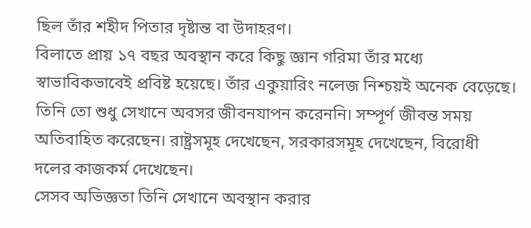ছিল তাঁর শহীদ পিতার দৃষ্টান্ত বা উদাহরণ।
বিলাতে প্রায় ১৭ বছর অবস্থান করে কিছু জ্ঞান গরিমা তাঁর মধ্যে স্বাভাবিকভাবেই প্রবিষ্ট হয়েছে। তাঁর একুয়ারিং নলেজ নিশ্চয়ই অনেক বেড়েছে। তিনি তো শুধু সেখানে অবসর জীবনযাপন করেননি। সম্পূর্ণ জীবন্ত সময় অতিবাহিত করেছেন। রাষ্ট্রসমূহ দেখেছেন, সরকারসমূহ দেখেছেন, বিরোধী দলের কাজকর্ম দেখেছেন।
সেসব অভিজ্ঞতা তিনি সেখানে অবস্থান করার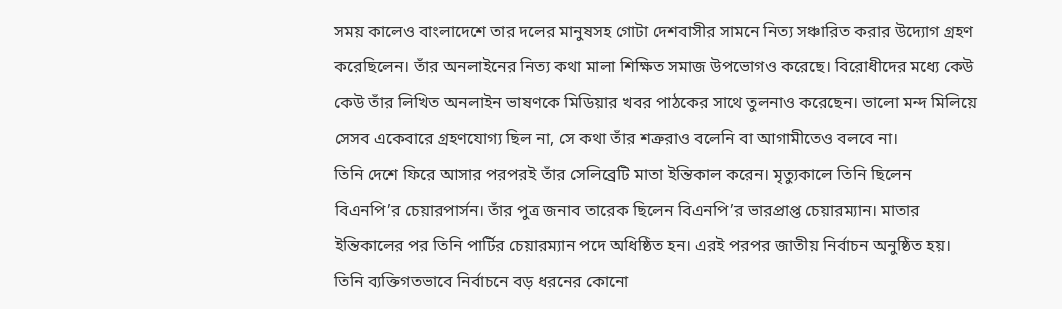সময় কালেও বাংলাদেশে তার দলের মানুষসহ গোটা দেশবাসীর সামনে নিত্য সঞ্চারিত করার উদ্যোগ গ্রহণ করেছিলেন। তাঁর অনলাইনের নিত্য কথা মালা শিক্ষিত সমাজ উপভোগও করেছে। বিরোধীদের মধ্যে কেউ কেউ তাঁর লিখিত অনলাইন ভাষণকে মিডিয়ার খবর পাঠকের সাথে তুলনাও করেছেন। ভালো মন্দ মিলিয়ে সেসব একেবারে গ্রহণযোগ্য ছিল না, সে কথা তাঁর শত্রুরাও বলেনি বা আগামীতেও বলবে না।
তিনি দেশে ফিরে আসার পরপরই তাঁর সেলিব্রেটি মাতা ইন্তিকাল করেন। মৃত্যুকালে তিনি ছিলেন বিএনপি’র চেয়ারপার্সন। তাঁর পুত্র জনাব তারেক ছিলেন বিএনপি’র ভারপ্রাপ্ত চেয়ারম্যান। মাতার ইন্তিকালের পর তিনি পার্টির চেয়ারম্যান পদে অধিষ্ঠিত হন। এরই পরপর জাতীয় নির্বাচন অনুষ্ঠিত হয়। তিনি ব্যক্তিগতভাবে নির্বাচনে বড় ধরনের কোনো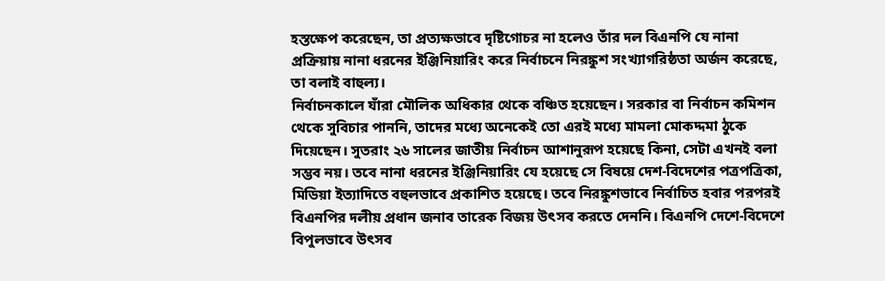হস্তক্ষেপ করেছেন, তা প্রত্যক্ষভাবে দৃষ্টিগোচর না হলেও তাঁর দল বিএনপি যে নানা প্রক্রিয়ায় নানা ধরনের ইঞ্জিনিয়ারিং করে নির্বাচনে নিরঙ্কুশ সংখ্যাগরিষ্ঠতা অর্জন করেছে, তা বলাই বাহুল্য।
নির্বাচনকালে যাঁরা মৌলিক অধিকার থেকে বঞ্চিত হয়েছেন। সরকার বা নির্বাচন কমিশন থেকে সুবিচার পাননি, তাদের মধ্যে অনেকেই তো এরই মধ্যে মামলা মোকদ্দমা ঠুকে দিয়েছেন। সুতরাং ২৬ সালের জাতীয় নির্বাচন আশানুরূপ হয়েছে কিনা, সেটা এখনই বলা সম্ভব নয়। তবে নানা ধরনের ইঞ্জিনিয়ারিং যে হয়েছে সে বিষয়ে দেশ-বিদেশের পত্রপত্রিকা, মিডিয়া ইত্যাদিতে বহুলভাবে প্রকাশিত হয়েছে। তবে নিরঙ্কুশভাবে নির্বাচিত হবার পরপরই বিএনপির দলীয় প্রধান জনাব তারেক বিজয় উৎসব করতে দেননি। বিএনপি দেশে-বিদেশে বিপুলভাবে উৎসব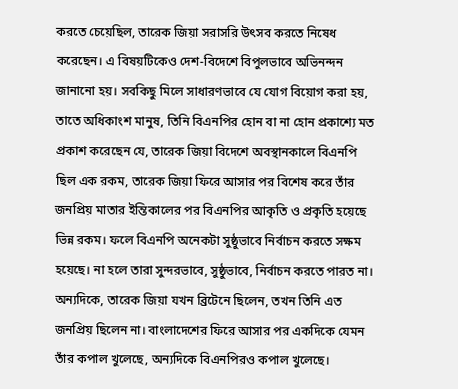করতে চেয়েছিল, তারেক জিয়া সরাসরি উৎসব করতে নিষেধ করেছেন। এ বিষয়টিকেও দেশ-বিদেশে বিপুলভাবে অভিনন্দন জানানো হয়। সবকিছু মিলে সাধারণভাবে যে যোগ বিয়োগ করা হয়, তাতে অধিকাংশ মানুষ, তিনি বিএনপির হোন বা না হোন প্রকাশ্যে মত প্রকাশ করেছেন যে, তারেক জিয়া বিদেশে অবস্থানকালে বিএনপি ছিল এক রকম, তারেক জিয়া ফিরে আসার পর বিশেষ করে তাঁর জনপ্রিয় মাতার ইন্তিকালের পর বিএনপির আকৃতি ও প্রকৃতি হয়েছে ভিন্ন রকম। ফলে বিএনপি অনেকটা সুষ্ঠুভাবে নির্বাচন করতে সক্ষম হয়েছে। না হলে তারা সুন্দরভাবে, সুষ্ঠুভাবে, নির্বাচন করতে পারত না। অন্যদিকে, তারেক জিয়া যখন ব্রিটেনে ছিলেন, তখন তিনি এত জনপ্রিয় ছিলেন না। বাংলাদেশের ফিরে আসার পর একদিকে যেমন তাঁর কপাল খুলেছে, অন্যদিকে বিএনপিরও কপাল খুলেছে।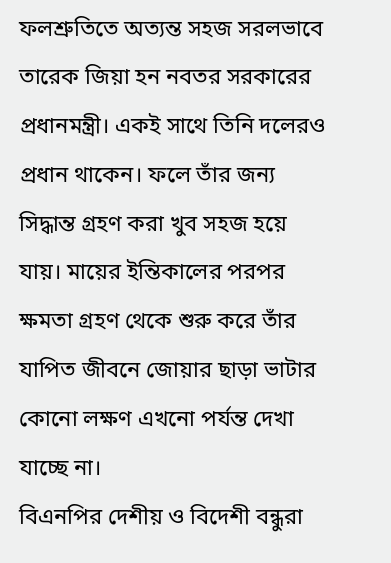ফলশ্রুতিতে অত্যন্ত সহজ সরলভাবে তারেক জিয়া হন নবতর সরকারের প্রধানমন্ত্রী। একই সাথে তিনি দলেরও প্রধান থাকেন। ফলে তাঁর জন্য সিদ্ধান্ত গ্রহণ করা খুব সহজ হয়ে যায়। মায়ের ইন্তিকালের পরপর ক্ষমতা গ্রহণ থেকে শুরু করে তাঁর যাপিত জীবনে জোয়ার ছাড়া ভাটার কোনো লক্ষণ এখনো পর্যন্ত দেখা যাচ্ছে না।
বিএনপির দেশীয় ও বিদেশী বন্ধুরা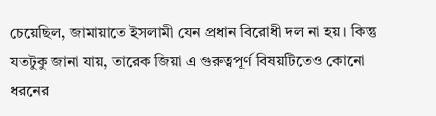চেয়েছিল, জামায়াতে ইসলামী যেন প্রধান বিরোধী দল না হয়। কিন্তু যতটুকু জানা যায়, তারেক জিয়া এ গুরুত্বপূর্ণ বিষয়টিতেও কোনো ধরনের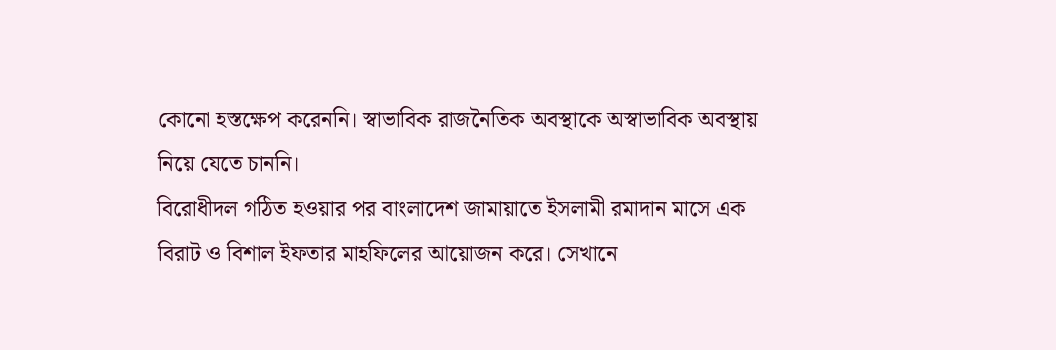কোনো হস্তক্ষেপ করেননি। স্বাভাবিক রাজনৈতিক অবস্থাকে অস্বাভাবিক অবস্থায় নিয়ে যেতে চাননি।
বিরোধীদল গঠিত হওয়ার পর বাংলাদেশ জামায়াতে ইসলামী রমাদান মাসে এক বিরাট ও বিশাল ইফতার মাহফিলের আয়োজন করে। সেখানে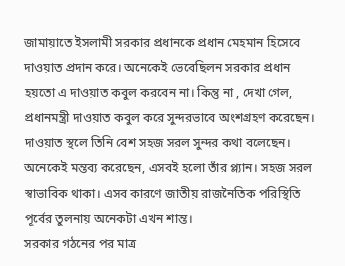জামায়াতে ইসলামী সরকার প্রধানকে প্রধান মেহমান হিসেবে দাওয়াত প্রদান করে। অনেকেই ভেবেছিলন সরকার প্রধান হয়তো এ দাওয়াত কবুল করবেন না। কিন্তু না , দেখা গেল, প্রধানমন্ত্রী দাওয়াত কবুল করে সুন্দরভাবে অংশগ্রহণ করেছেন। দাওয়াত স্থলে তিনি বেশ সহজ সরল সুন্দর কথা বলেছেন। অনেকেই মন্তব্য করেছেন, এসবই হলো তাঁর প্ল্যান। সহজ সরল স্বাভাবিক থাকা। এসব কারণে জাতীয় রাজনৈতিক পরিস্থিতি পূর্বের তুলনায় অনেকটা এখন শান্ত।
সরকার গঠনের পর মাত্র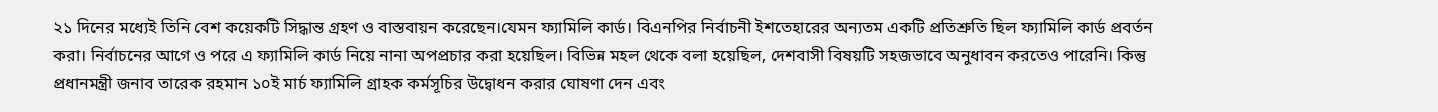২১ দিনের মধ্যেই তিনি বেশ কয়েকটি সিদ্ধান্ত গ্রহণ ও বাস্তবায়ন করেছেন।যেমন ফ্যামিলি কার্ড। বিএনপির নির্বাচনী ইশতেহারের অন্যতম একটি প্রতিশ্রুতি ছিল ফ্যামিলি কার্ড প্রবর্তন করা। নির্বাচনের আগে ও পরে এ ফ্যামিলি কার্ড নিয়ে নানা অপপ্রচার করা হয়েছিল। বিভিন্ন মহল থেকে বলা হয়েছিল, দেশবাসী বিষয়টি সহজভাবে অনুধাবন করতেও পারেনি। কিন্তু প্রধানমন্ত্রী জনাব তারেক রহমান ১০ই মার্চ ফ্যামিলি গ্রাহক কর্মসূচির উদ্বোধন করার ঘোষণা দেন এবং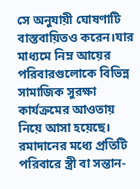সে অনুযায়ী ঘোষণাটি বাস্তবায়িতও করেন।যার মাধ্যমে নিম্ন আয়ের পরিবারগুলোকে বিভিন্ন সামাজিক সুরক্ষা কার্যক্রমের আওতায় নিয়ে আসা হয়েছে। রমাদানের মধ্যে প্রতিটি পরিবারে স্ত্রী বা সন্তান-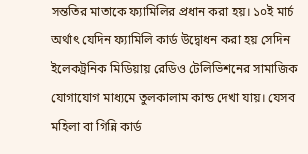সন্ততির মাতাকে ফ্যামিলির প্রধান করা হয়। ১০ই মার্চ অর্থাৎ যেদিন ফ্যামিলি কার্ড উদ্বোধন করা হয় সেদিন ইলেকট্রনিক মিডিয়ায় রেডিও টেলিভিশনের সামাজিক যোগাযোগ মাধ্যমে তুলকালাম কান্ড দেখা যায়। যেসব মহিলা বা গিন্নি কার্ড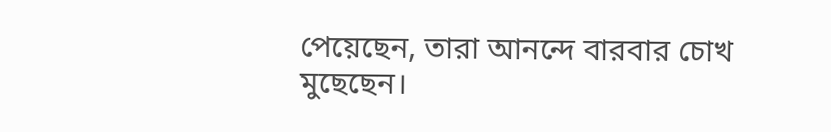পেয়েছেন, তারা আনন্দে বারবার চোখ মুছেছেন।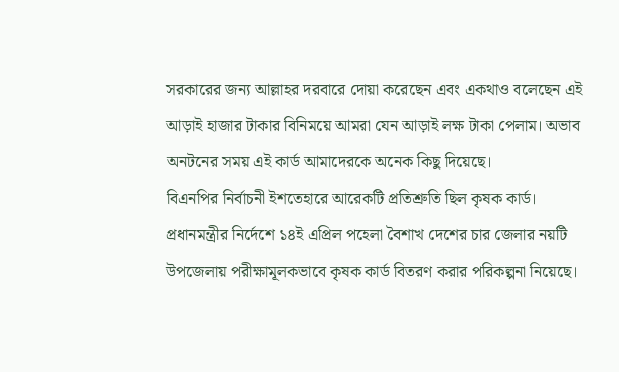সরকারের জন্য আল্লাহর দরবারে দোয়া করেছেন এবং একথাও বলেছেন এই আড়াই হাজার টাকার বিনিময়ে আমরা যেন আড়াই লক্ষ টাকা পেলাম। অভাব অনটনের সময় এই কার্ড আমাদেরকে অনেক কিছু দিয়েছে।
বিএনপির নির্বাচনী ইশতেহারে আরেকটি প্রতিশ্রুতি ছিল কৃষক কার্ড। প্রধানমন্ত্রীর নির্দেশে ১৪ই এপ্রিল পহেলা বৈশাখ দেশের চার জেলার নয়টি উপজেলায় পরীক্ষামূলকভাবে কৃষক কার্ড বিতরণ করার পরিকল্পনা নিয়েছে।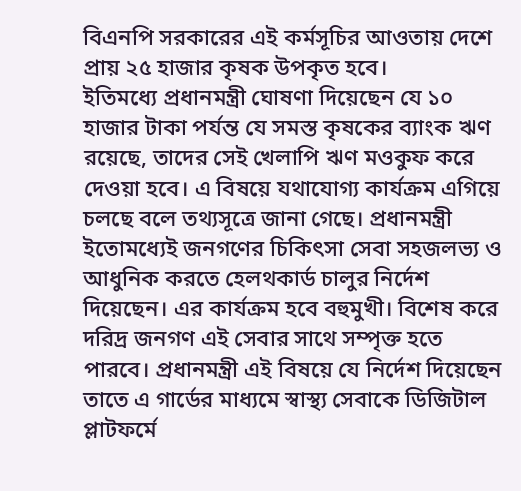বিএনপি সরকারের এই কর্মসূচির আওতায় দেশে প্রায় ২৫ হাজার কৃষক উপকৃত হবে।
ইতিমধ্যে প্রধানমন্ত্রী ঘোষণা দিয়েছেন যে ১০ হাজার টাকা পর্যন্ত যে সমস্ত কৃষকের ব্যাংক ঋণ রয়েছে, তাদের সেই খেলাপি ঋণ মওকুফ করে দেওয়া হবে। এ বিষয়ে যথাযোগ্য কার্যক্রম এগিয়ে চলছে বলে তথ্যসূত্রে জানা গেছে। প্রধানমন্ত্রী ইতোমধ্যেই জনগণের চিকিৎসা সেবা সহজলভ্য ও আধুনিক করতে হেলথকার্ড চালুর নির্দেশ দিয়েছেন। এর কার্যক্রম হবে বহুমুখী। বিশেষ করে দরিদ্র জনগণ এই সেবার সাথে সম্পৃক্ত হতে পারবে। প্রধানমন্ত্রী এই বিষয়ে যে নির্দেশ দিয়েছেন তাতে এ গার্ডের মাধ্যমে স্বাস্থ্য সেবাকে ডিজিটাল প্লাটফর্মে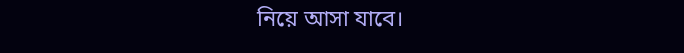নিয়ে আসা যাবে।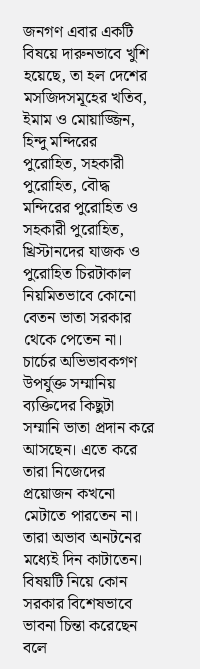জনগণ এবার একটি বিষয়ে দারুনভাবে খুশি হয়েছে, তা হল দেশের মসজিদসমূহের খতিব, ইমাম ও মোয়াজ্জিন, হিন্দু মন্দিরের পুরোহিত, সহকারী পুরোহিত, বৌদ্ধ মন্দিরের পুরোহিত ও সহকারী পুরোহিত, খ্রিস্টানদের যাজক ও পুরোহিত চিরটাকাল নিয়মিতভাবে কোনো বেতন ভাতা সরকার থেকে পেতেন না। চার্চের অভিভাবকগণ উপর্যুক্ত সম্মানিয় ব্যক্তিদের কিছুটা সম্মানি ভাতা প্রদান করে আসছেন। এতে করে তারা নিজেদের প্রয়োজন কখনো মেটাতে পারতেন না। তারা অভাব অনটনের মধ্যেই দিন কাটাতেন। বিষয়টি নিয়ে কোন সরকার বিশেষভাবে ভাবনা চিন্তা করেছেন বলে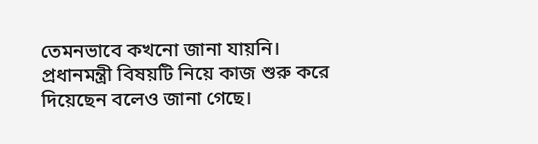তেমনভাবে কখনো জানা যায়নি। প্রধানমন্ত্রী বিষয়টি নিয়ে কাজ শুরু করে দিয়েছেন বলেও জানা গেছে।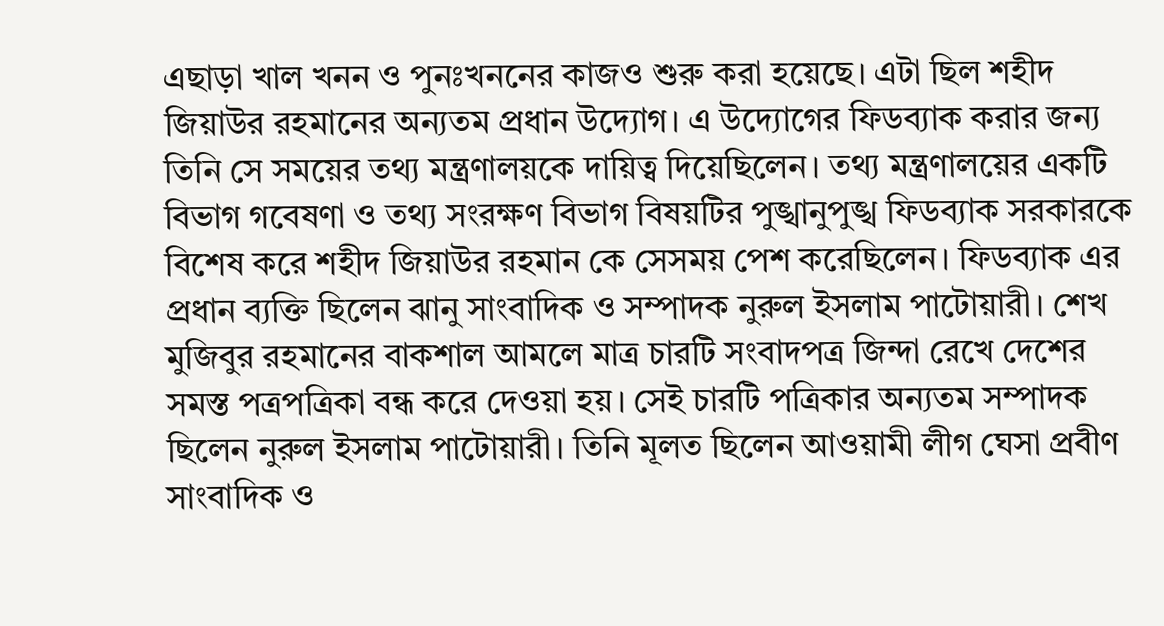এছাড়া খাল খনন ও পুনঃখননের কাজও শুরু করা হয়েছে। এটা ছিল শহীদ জিয়াউর রহমানের অন্যতম প্রধান উদ্যোগ। এ উদ্যোগের ফিডব্যাক করার জন্য তিনি সে সময়ের তথ্য মন্ত্রণালয়কে দায়িত্ব দিয়েছিলেন। তথ্য মন্ত্রণালয়ের একটি বিভাগ গবেষণা ও তথ্য সংরক্ষণ বিভাগ বিষয়টির পুঙ্খানুপুঙ্খ ফিডব্যাক সরকারকে বিশেষ করে শহীদ জিয়াউর রহমান কে সেসময় পেশ করেছিলেন। ফিডব্যাক এর প্রধান ব্যক্তি ছিলেন ঝানু সাংবাদিক ও সম্পাদক নুরুল ইসলাম পাটোয়ারী। শেখ মুজিবুর রহমানের বাকশাল আমলে মাত্র চারটি সংবাদপত্র জিন্দা রেখে দেশের সমস্ত পত্রপত্রিকা বন্ধ করে দেওয়া হয়। সেই চারটি পত্রিকার অন্যতম সম্পাদক ছিলেন নুরুল ইসলাম পাটোয়ারী। তিনি মূলত ছিলেন আওয়ামী লীগ ঘেসা প্রবীণ সাংবাদিক ও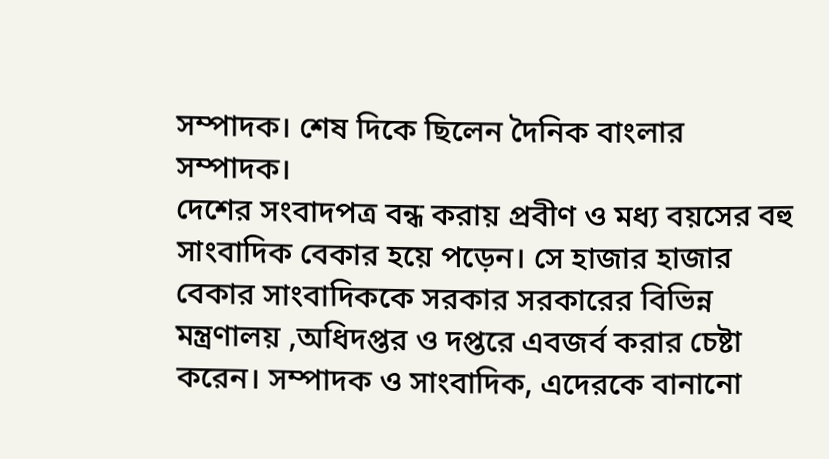সম্পাদক। শেষ দিকে ছিলেন দৈনিক বাংলার সম্পাদক।
দেশের সংবাদপত্র বন্ধ করায় প্রবীণ ও মধ্য বয়সের বহু সাংবাদিক বেকার হয়ে পড়েন। সে হাজার হাজার বেকার সাংবাদিককে সরকার সরকারের বিভিন্ন মন্ত্রণালয় ,অধিদপ্তর ও দপ্তরে এবজর্ব করার চেষ্টা করেন। সম্পাদক ও সাংবাদিক, এদেরকে বানানো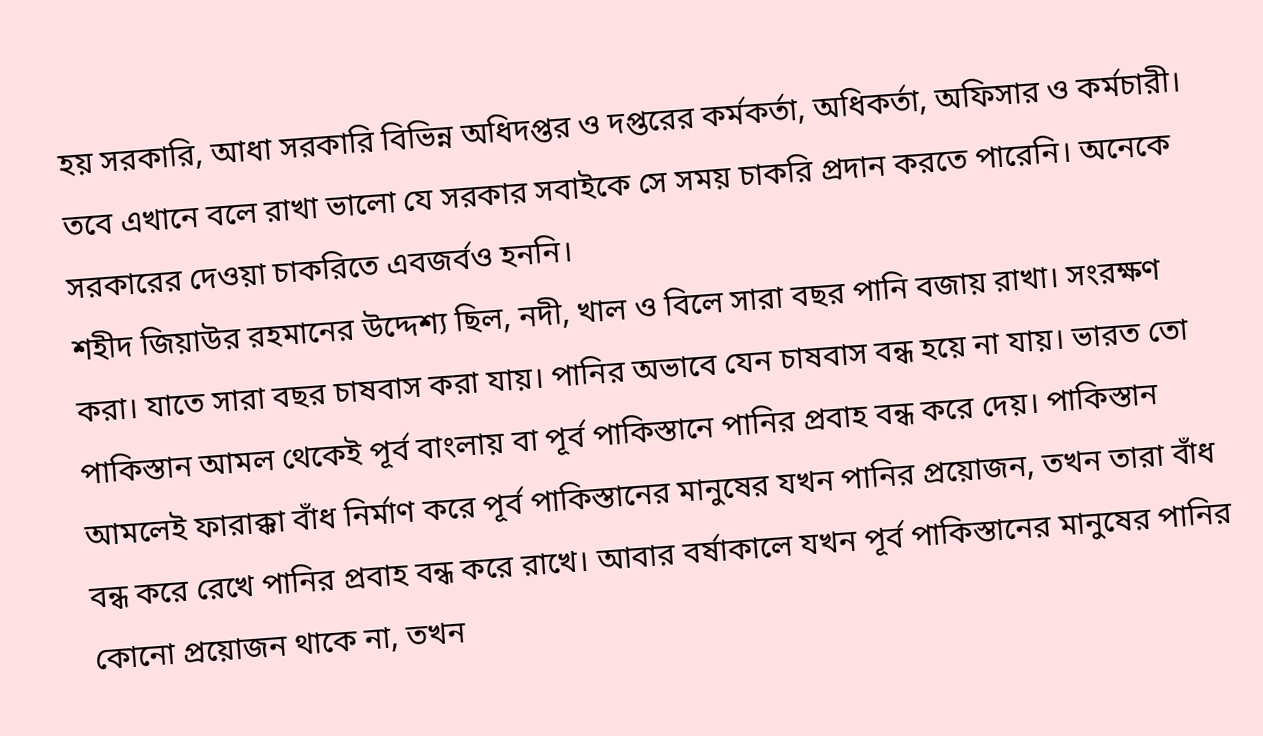হয় সরকারি, আধা সরকারি বিভিন্ন অধিদপ্তর ও দপ্তরের কর্মকর্তা, অধিকর্তা, অফিসার ও কর্মচারী। তবে এখানে বলে রাখা ভালো যে সরকার সবাইকে সে সময় চাকরি প্রদান করতে পারেনি। অনেকে সরকারের দেওয়া চাকরিতে এবজর্বও হননি।
শহীদ জিয়াউর রহমানের উদ্দেশ্য ছিল, নদী, খাল ও বিলে সারা বছর পানি বজায় রাখা। সংরক্ষণ করা। যাতে সারা বছর চাষবাস করা যায়। পানির অভাবে যেন চাষবাস বন্ধ হয়ে না যায়। ভারত তো পাকিস্তান আমল থেকেই পূর্ব বাংলায় বা পূর্ব পাকিস্তানে পানির প্রবাহ বন্ধ করে দেয়। পাকিস্তান আমলেই ফারাক্কা বাঁধ নির্মাণ করে পূর্ব পাকিস্তানের মানুষের যখন পানির প্রয়োজন, তখন তারা বাঁধ বন্ধ করে রেখে পানির প্রবাহ বন্ধ করে রাখে। আবার বর্ষাকালে যখন পূর্ব পাকিস্তানের মানুষের পানির কোনো প্রয়োজন থাকে না, তখন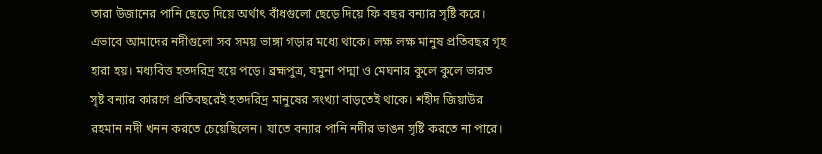তারা উজানের পানি ছেড়ে দিয়ে অর্থাৎ বাঁধগুলো ছেড়ে দিয়ে ফি বছর বন্যার সৃষ্টি করে। এভাবে আমাদের নদীগুলো সব সময় ভাঙ্গা গড়ার মধ্যে থাকে। লক্ষ লক্ষ মানুষ প্রতিবছর গৃহ হারা হয়। মধ্যবিত্ত হতদরিদ্র হয়ে পড়ে। ব্রহ্মপুত্র, যমুনা পদ্মা ও মেঘনার কুলে কুলে ভারত সৃষ্ট বন্যার কারণে প্রতিবছরেই হতদরিদ্র মানুষের সংখ্যা বাড়তেই থাকে। শহীদ জিয়াউর রহমান নদী খনন করতে চেয়েছিলেন। যাতে বন্যার পানি নদীর ভাঙন সৃষ্টি করতে না পারে।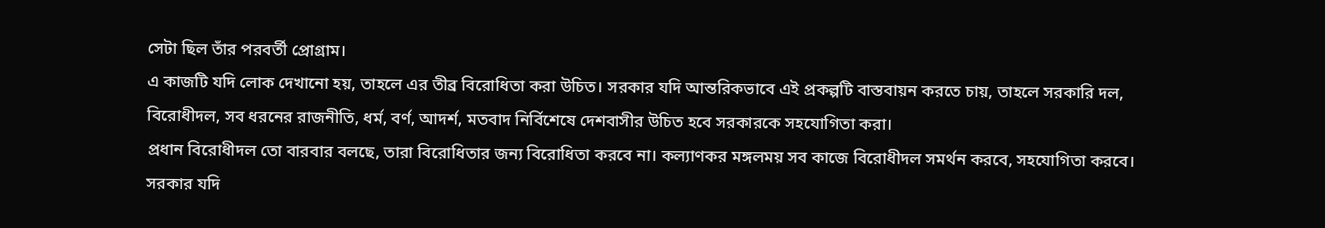সেটা ছিল তাঁর পরবর্তী প্রোগ্রাম।
এ কাজটি যদি লোক দেখানো হয়, তাহলে এর তীব্র বিরোধিতা করা উচিত। সরকার যদি আন্তরিকভাবে এই প্রকল্পটি বাস্তবায়ন করতে চায়, তাহলে সরকারি দল, বিরোধীদল, সব ধরনের রাজনীতি, ধর্ম, বর্ণ, আদর্শ, মতবাদ নির্বিশেষে দেশবাসীর উচিত হবে সরকারকে সহযোগিতা করা।
প্রধান বিরোধীদল তো বারবার বলছে, তারা বিরোধিতার জন্য বিরোধিতা করবে না। কল্যাণকর মঙ্গলময় সব কাজে বিরোধীদল সমর্থন করবে, সহযোগিতা করবে। সরকার যদি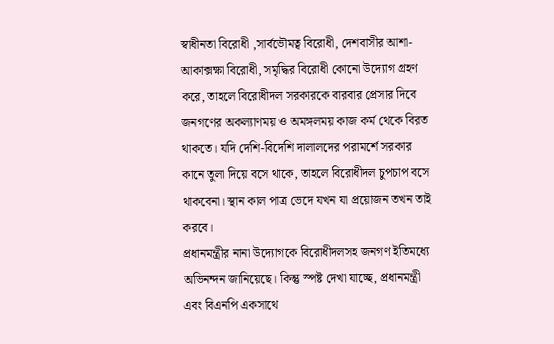স্বাধীনতা বিরোধী ,সার্বভৌমত্ব বিরোধী, দেশবাসীর আশা-আকাক্সক্ষা বিরোধী, সমৃদ্ধির বিরোধী কোনো উদ্যোগ গ্রহণ করে, তাহলে বিরোধীদল সরকারকে বারবার প্রেসার দিবে জনগণের অকল্যাণময় ও অমঙ্গলময় কাজ কর্ম থেকে বিরত থাকতে। যদি দেশি-বিদেশি দালালদের পরামর্শে সরকার কানে তুলা দিয়ে বসে থাকে, তাহলে বিরোধীদল চুপচাপ বসে থাকবেনা। স্থান কাল পাত্র ভেদে যখন যা প্রয়োজন তখন তাই করবে।
প্রধানমন্ত্রীর নানা উদ্যোগকে বিরোধীদলসহ জনগণ ইতিমধ্যে অভিনন্দন জানিয়েছে। কিন্তু স্পষ্ট দেখা যাচ্ছে, প্রধানমন্ত্রী এবং বিএনপি একসাথে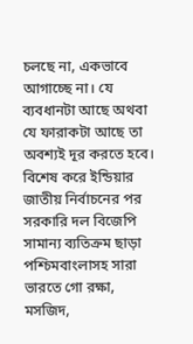চলছে না, একভাবে আগাচ্ছে না। যে ব্যবধানটা আছে অথবা যে ফারাকটা আছে তা অবশ্যই দূর করতে হবে।
বিশেষ করে ইন্ডিয়ার জাতীয় নির্বাচনের পর সরকারি দল বিজেপি সামান্য ব্যতিক্রম ছাড়া পশ্চিমবাংলাসহ সারা ভারতে গো রক্ষা, মসজিদ,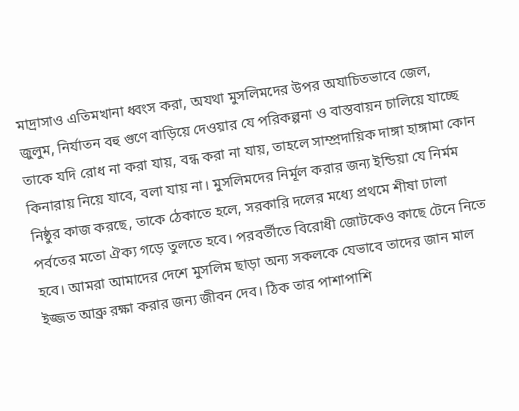মাদ্রাসাও এতিমখানা ধ্বংস করা, অযথা মুসলিমদের উপর অযাচিতভাবে জেল, জুলুম, নির্যাতন বহু গুণে বাড়িয়ে দেওয়ার যে পরিকল্পনা ও বাস্তবায়ন চালিয়ে যাচ্ছে তাকে যদি রোধ না করা যায়, বন্ধ করা না যায়, তাহলে সাম্প্রদায়িক দাঙ্গা হাঙ্গামা কোন কিনারায় নিয়ে যাবে, বলা যায় না। মুসলিমদের নির্মূল করার জন্য ইন্ডিয়া যে নির্মম নিষ্ঠুর কাজ করছে, তাকে ঠেকাতে হলে, সরকারি দলের মধ্যে প্রথমে শীষা ঢালা পর্বতের মতো ঐক্য গড়ে তুলতে হবে। পরবর্তীতে বিরোধী জোটকেও কাছে টেনে নিতে হবে। আমরা আমাদের দেশে মুসলিম ছাড়া অন্য সকলকে যেভাবে তাদের জান মাল ইজ্জত আব্রু রক্ষা করার জন্য জীবন দেব। ঠিক তার পাশাপাশি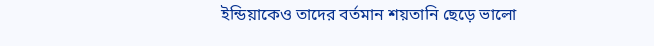ইন্ডিয়াকেও তাদের বর্তমান শয়তানি ছেড়ে ভালো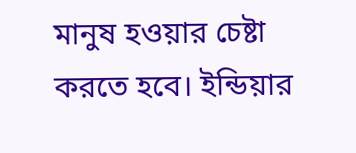মানুষ হওয়ার চেষ্টা করতে হবে। ইন্ডিয়ার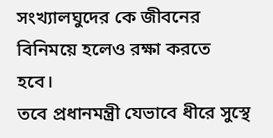সংখ্যালঘুদের কে জীবনের বিনিময়ে হলেও রক্ষা করতে হবে।
তবে প্রধানমন্ত্রী যেভাবে ধীরে সুস্থে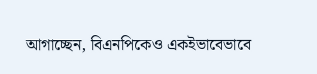আগাচ্ছেন, বিএনপিকেও একইভাবেভাবে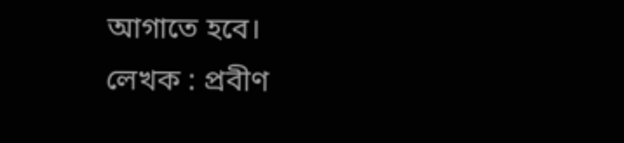আগাতে হবে।
লেখক : প্রবীণ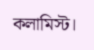কলামিস্ট।